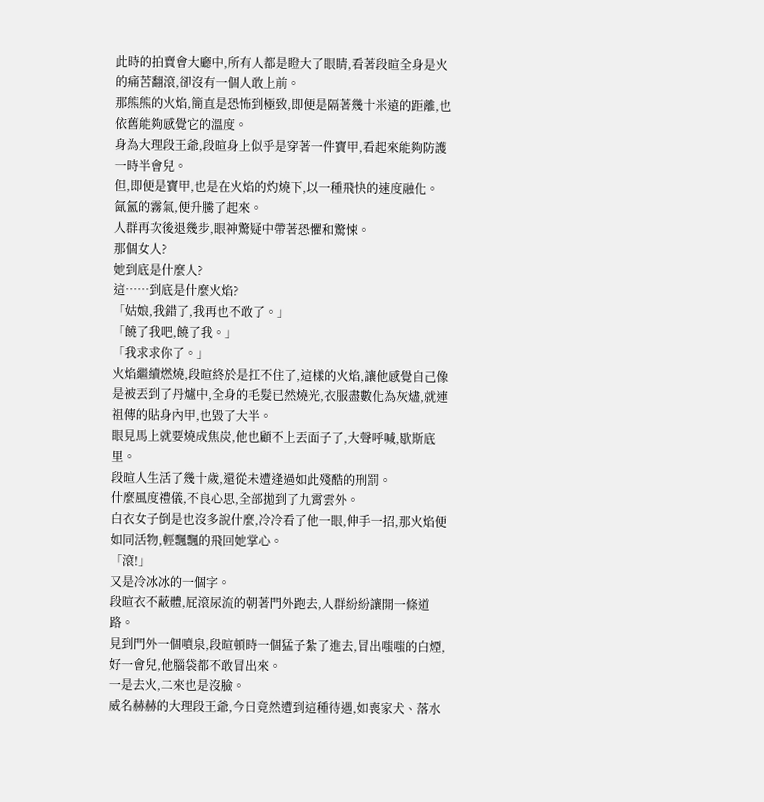此時的拍賣會大廳中,所有人都是瞪大了眼睛,看著段暄全身是火的痛苦翻滾,卻沒有一個人敢上前。
那熊熊的火焰,簡直是恐怖到極致,即便是隔著幾十米遠的距離,也依舊能夠感覺它的溫度。
身為大理段王爺,段暄身上似乎是穿著一件寶甲,看起來能夠防護一時半會兒。
但,即便是寶甲,也是在火焰的灼燒下,以一種飛快的速度融化。
氤氳的霧氣,便升騰了起來。
人群再次後退幾步,眼神驚疑中帶著恐懼和驚悚。
那個女人?
她到底是什麼人?
這……到底是什麼火焰?
「姑娘,我錯了,我再也不敢了。」
「饒了我吧,饒了我。」
「我求求你了。」
火焰繼續燃燒,段暄終於是扛不住了,這樣的火焰,讓他感覺自己像是被丟到了丹爐中,全身的毛髮已然燒光,衣服盡數化為灰燼,就連祖傳的貼身內甲,也毀了大半。
眼見馬上就要燒成焦炭,他也顧不上丟面子了,大聲呼喊,歇斯底里。
段暄人生活了幾十歲,還從未遭逢過如此殘酷的刑罰。
什麼風度禮儀,不良心思,全部拋到了九霄雲外。
白衣女子倒是也沒多說什麼,冷冷看了他一眼,伸手一招,那火焰便如同活物,輕飄飄的飛回她掌心。
「滾!」
又是冷冰冰的一個字。
段暄衣不蔽體,屁滾尿流的朝著門外跑去,人群紛紛讓開一條道路。
見到門外一個噴泉,段暄頓時一個猛子紮了進去,冒出嗤嗤的白煙,好一會兒,他腦袋都不敢冒出來。
一是去火,二來也是沒臉。
威名赫赫的大理段王爺,今日竟然遭到這種待遇,如喪家犬、落水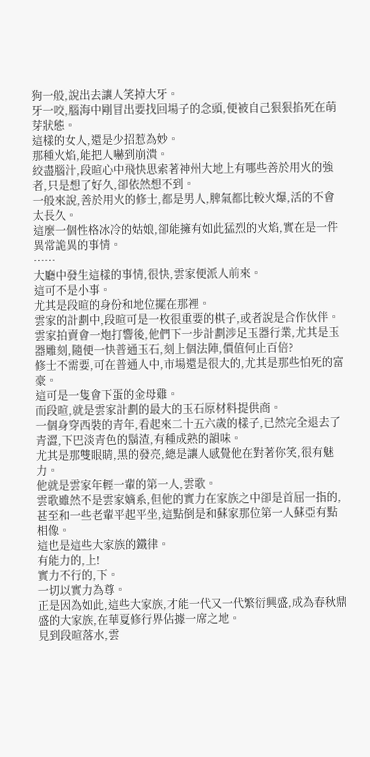狗一般,說出去讓人笑掉大牙。
牙一咬,腦海中剛冒出要找回場子的念頭,便被自己狠狠掐死在萌芽狀態。
這樣的女人,還是少招惹為妙。
那種火焰,能把人嚇到崩潰。
絞盡腦汁,段暄心中飛快思索著神州大地上有哪些善於用火的強者,只是想了好久,卻依然想不到。
一般來說,善於用火的修士,都是男人,脾氣都比較火爆,活的不會太長久。
這麼一個性格冰冷的姑娘,卻能擁有如此猛烈的火焰,實在是一件異常詭異的事情。
……
大廳中發生這樣的事情,很快,雲家便派人前來。
這可不是小事。
尤其是段暄的身份和地位擺在那裡。
雲家的計劃中,段暄可是一枚很重要的棋子,或者說是合作伙伴。
雲家拍賣會一炮打響後,他們下一步計劃涉足玉器行業,尤其是玉器雕刻,隨便一快普通玉石,刻上個法陣,價值何止百倍?
修士不需要,可在普通人中,市場還是很大的,尤其是那些怕死的富豪。
這可是一隻會下蛋的金母雞。
而段暄,就是雲家計劃的最大的玉石原材料提供商。
一個身穿西裝的青年,看起來二十五六歲的樣子,已然完全退去了青澀,下巴淡青色的鬍渣,有種成熟的韻味。
尤其是那雙眼睛,黑的發亮,總是讓人感覺他在對著你笑,很有魅力。
他就是雲家年輕一輩的第一人,雲歌。
雲歌雖然不是雲家嫡系,但他的實力在家族之中卻是首屈一指的,甚至和一些老輩平起平坐,這點倒是和蘇家那位第一人蘇亞有點相像。
這也是這些大家族的鐵律。
有能力的,上!
實力不行的,下。
一切以實力為尊。
正是因為如此,這些大家族,才能一代又一代繁衍興盛,成為春秋鼎盛的大家族,在華夏修行界佔據一席之地。
見到段暄落水,雲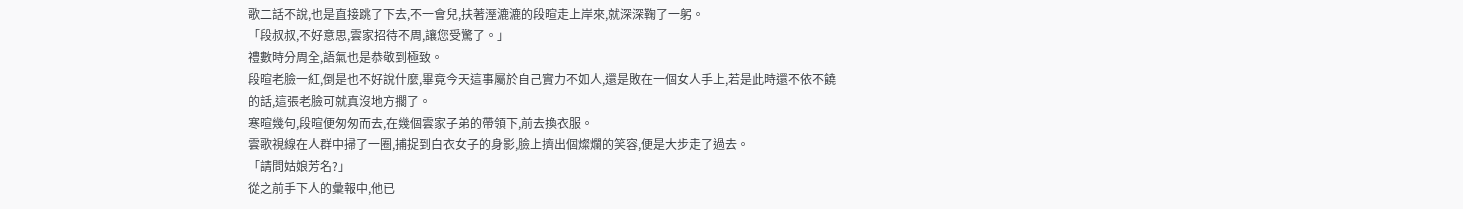歌二話不說,也是直接跳了下去,不一會兒,扶著溼漉漉的段暄走上岸來,就深深鞠了一躬。
「段叔叔,不好意思,雲家招待不周,讓您受驚了。」
禮數時分周全,語氣也是恭敬到極致。
段暄老臉一紅,倒是也不好說什麼,畢竟今天這事屬於自己實力不如人,還是敗在一個女人手上,若是此時還不依不饒的話,這張老臉可就真沒地方擱了。
寒暄幾句,段暄便匆匆而去,在幾個雲家子弟的帶領下,前去換衣服。
雲歌視線在人群中掃了一圈,捕捉到白衣女子的身影,臉上擠出個燦爛的笑容,便是大步走了過去。
「請問姑娘芳名?」
從之前手下人的彙報中,他已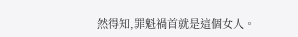然得知,罪魁禍首就是這個女人。